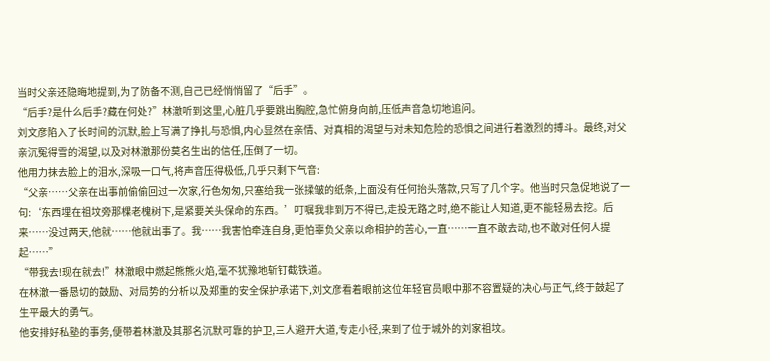当时父亲还隐晦地提到,为了防备不测,自己已经悄悄留了“后手”。
“后手?是什么后手?藏在何处?”林澈听到这里,心脏几乎要跳出胸腔,急忙俯身向前,压低声音急切地追问。
刘文彦陷入了长时间的沉默,脸上写满了挣扎与恐惧,内心显然在亲情、对真相的渴望与对未知危险的恐惧之间进行着激烈的搏斗。最终,对父亲沉冤得雪的渴望,以及对林澈那份莫名生出的信任,压倒了一切。
他用力抹去脸上的泪水,深吸一口气,将声音压得极低,几乎只剩下气音:
“父亲……父亲在出事前偷偷回过一次家,行色匆匆,只塞给我一张揉皱的纸条,上面没有任何抬头落款,只写了几个字。他当时只急促地说了一句:‘东西埋在祖坟旁那棵老槐树下,是紧要关头保命的东西。’叮嘱我非到万不得已,走投无路之时,绝不能让人知道,更不能轻易去挖。后来……没过两天,他就……他就出事了。我……我害怕牵连自身,更怕辜负父亲以命相护的苦心,一直……一直不敢去动,也不敢对任何人提起……”
“带我去!现在就去!”林澈眼中燃起熊熊火焰,毫不犹豫地斩钉截铁道。
在林澈一番恳切的鼓励、对局势的分析以及郑重的安全保护承诺下,刘文彦看着眼前这位年轻官员眼中那不容置疑的决心与正气,终于鼓起了生平最大的勇气。
他安排好私塾的事务,便带着林澈及其那名沉默可靠的护卫,三人避开大道,专走小径,来到了位于城外的刘家祖坟。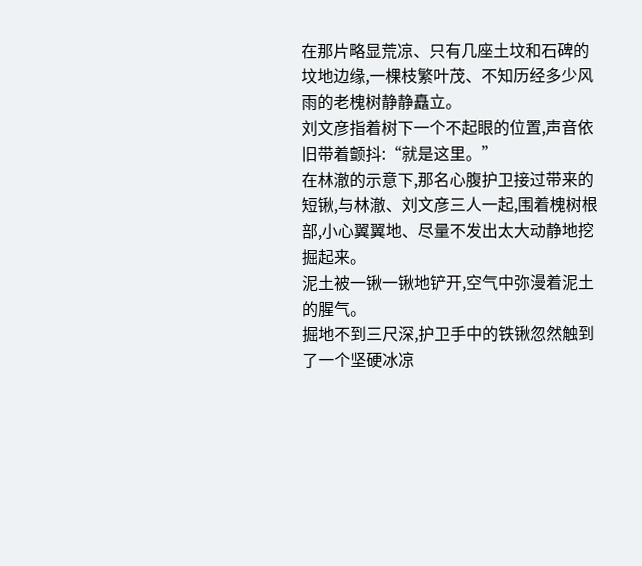在那片略显荒凉、只有几座土坟和石碑的坟地边缘,一棵枝繁叶茂、不知历经多少风雨的老槐树静静矗立。
刘文彦指着树下一个不起眼的位置,声音依旧带着颤抖:“就是这里。”
在林澈的示意下,那名心腹护卫接过带来的短锹,与林澈、刘文彦三人一起,围着槐树根部,小心翼翼地、尽量不发出太大动静地挖掘起来。
泥土被一锹一锹地铲开,空气中弥漫着泥土的腥气。
掘地不到三尺深,护卫手中的铁锹忽然触到了一个坚硬冰凉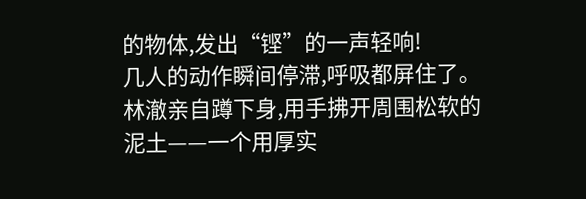的物体,发出“铿”的一声轻响!
几人的动作瞬间停滞,呼吸都屏住了。
林澈亲自蹲下身,用手拂开周围松软的泥土——一个用厚实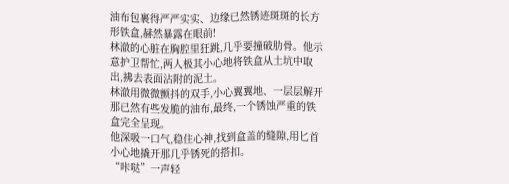油布包裹得严严实实、边缘已然锈迹斑斑的长方形铁盒,赫然暴露在眼前!
林澈的心脏在胸腔里狂跳,几乎要撞破肋骨。他示意护卫帮忙,两人极其小心地将铁盒从土坑中取出,拂去表面沾附的泥土。
林澈用微微颤抖的双手,小心翼翼地、一层层解开那已然有些发脆的油布,最终,一个锈蚀严重的铁盒完全呈现。
他深吸一口气,稳住心神,找到盒盖的缝隙,用匕首小心地撬开那几乎锈死的搭扣。
“咔哒”一声轻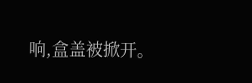响,盒盖被掀开。